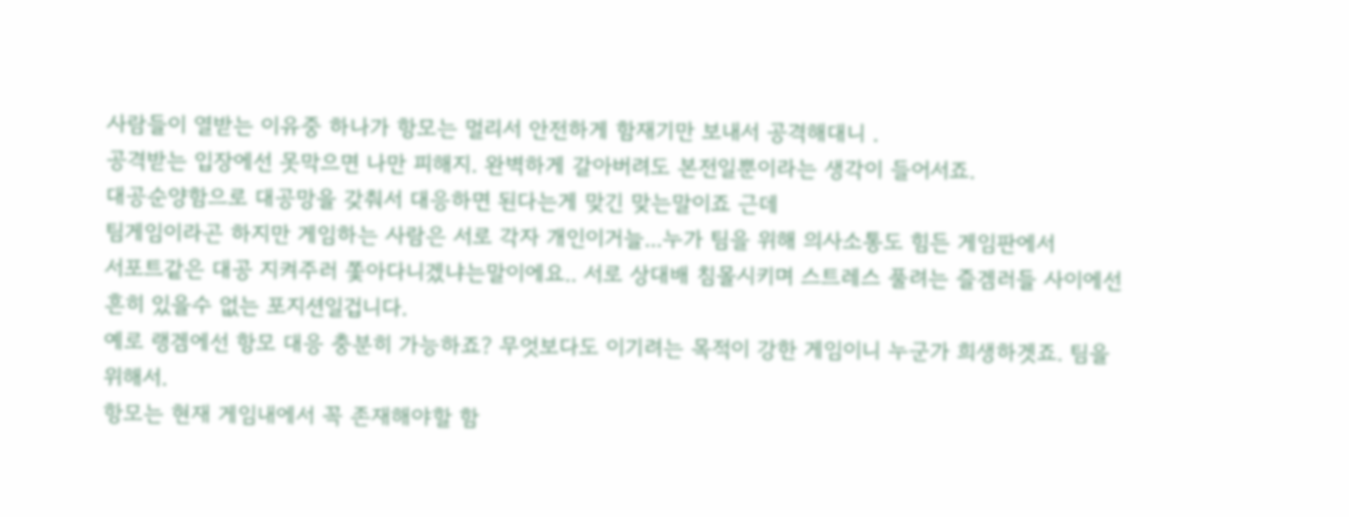사람들이 열받는 이유중 하나가 항모는 멀리서 안전하게 함재기만 보내서 공격해대니 .
공격받는 입장에선 못막으면 나만 피해지. 완벽하게 갈아버려도 본전일뿐이라는 생각이 들어서죠.
대공순양함으로 대공망을 갖춰서 대응하면 된다는게 맞긴 맞는말이죠 근데
팀게임이라곤 하지만 게임하는 사람은 서로 각자 개인이거늘...누가 팀을 위해 의사소통도 힘든 게임판에서
서포트같은 대공 지켜주러 쫓아다니겠냐는말이에요.. 서로 상대배 침몰시키며 스트레스 풀려는 즐겜러들 사이에선
흔히 있을수 없는 포지션일겁니다.
예로 랭겜에선 항모 대응 충분히 가능하죠? 무엇보다도 이기려는 목적이 강한 게임이니 누군가 희생하겟죠. 팀을 위해서.
항모는 현재 게임내에서 꼭 존재해야할 함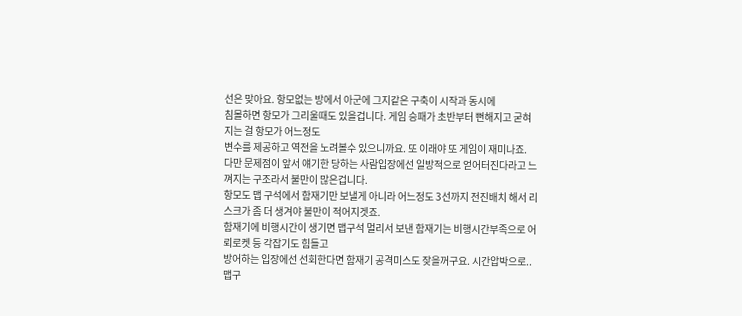선은 맞아요. 항모없는 방에서 아군에 그지같은 구축이 시작과 동시에
침몰하면 항모가 그리울때도 있을겁니다. 게임 승패가 초반부터 뻔해지고 굳혀지는 걸 항모가 어느정도
변수를 제공하고 역전을 노려볼수 있으니까요. 또 이래야 또 게임이 재미나죠.
다만 문제점이 앞서 얘기한 당하는 사람입장에선 일방적으로 얻어터진다라고 느껴지는 구조라서 불만이 많은겁니다.
항모도 맵 구석에서 함재기만 보낼게 아니라 어느정도 3선까지 전진배치 해서 리스크가 좀 더 생겨야 불만이 적어지겟죠.
함재기에 비행시간이 생기면 맵구석 멀리서 보낸 함재기는 비행시간부족으로 어뢰로켓 등 각잡기도 힘들고
방어하는 입장에선 선회한다면 함재기 공격미스도 잦을꺼구요. 시간압박으로..
맵구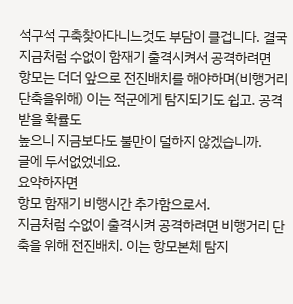석구석 구축찾아다니느것도 부담이 클겁니다. 결국 지금처럼 수없이 함재기 출격시켜서 공격하려면
항모는 더더 앞으로 전진배치를 해야하며(비행거리단축을위해) 이는 적군에게 탐지되기도 쉽고. 공격받을 확률도
높으니 지금보다도 불만이 덜하지 않겠습니까.
글에 두서없었네요.
요약하자면
항모 함재기 비행시간 추가함으로서.
지금처럼 수없이 출격시켜 공격하려면 비행거리 단축을 위해 전진배치. 이는 항모본체 탐지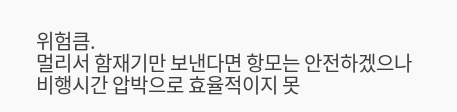위험큼.
멀리서 함재기만 보낸다면 항모는 안전하겠으나 비행시간 압박으로 효율적이지 못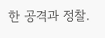한 공격과 정찰.